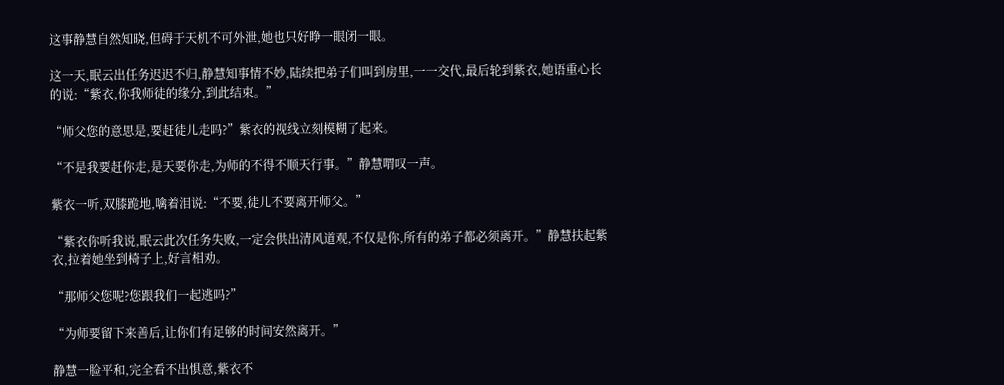这事静慧自然知晓,但碍于天机不可外泄,她也只好睁一眼闭一眼。

这一天,眠云出任务迟迟不归,静慧知事情不妙,陆续把弟子们叫到房里,一一交代,最后轮到紫衣,她语重心长的说:“紫衣,你我师徒的缘分,到此结束。”

“师父您的意思是,要赶徒儿走吗?”紫衣的视线立刻模糊了起来。

“不是我要赶你走,是天要你走,为师的不得不顺天行事。”静慧喟叹一声。

紫衣一听,双膝跪地,噙着泪说:“不要,徒儿不要离开师父。”

“紫衣你听我说,眠云此次任务失败,一定会供出清风道观,不仅是你,所有的弟子都必须离开。”静慧扶起紫衣,拉着她坐到椅子上,好言相劝。

“那师父您呢?您跟我们一起逃吗?”

“为师要留下来善后,让你们有足够的时间安然离开。”

静慧一脸平和,完全看不出惧意,紫衣不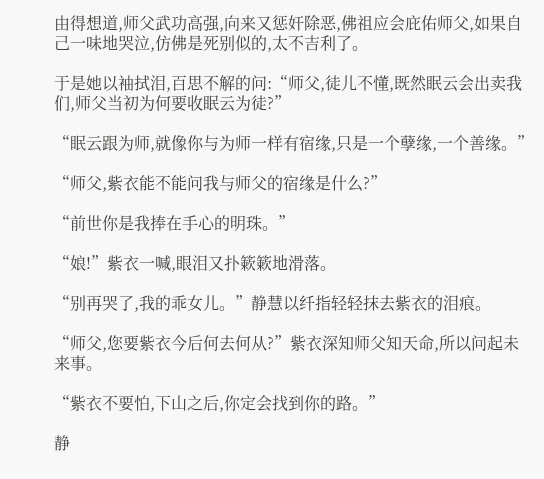由得想道,师父武功高强,向来又惩奸除恶,佛祖应会庇佑师父,如果自己一味地哭泣,仿佛是死别似的,太不吉利了。

于是她以袖拭泪,百思不解的问:“师父,徒儿不懂,既然眠云会出卖我们,师父当初为何要收眠云为徒?”

“眠云跟为师,就像你与为师一样有宿缘,只是一个孽缘,一个善缘。”

“师父,紫衣能不能问我与师父的宿缘是什么?”

“前世你是我捧在手心的明珠。”

“娘!”紫衣一喊,眼泪又扑簌簌地滑落。

“别再哭了,我的乖女儿。”静慧以纤指轻轻抹去紫衣的泪痕。

“师父,您要紫衣今后何去何从?”紫衣深知师父知天命,所以问起未来事。

“紫衣不要怕,下山之后,你定会找到你的路。”

静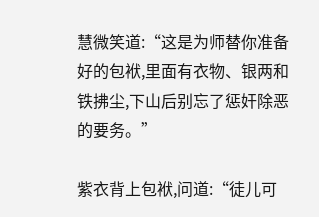慧微笑道:“这是为师替你准备好的包袱,里面有衣物、银两和铁拂尘,下山后别忘了惩奸除恶的要务。”

紫衣背上包袱,问道:“徒儿可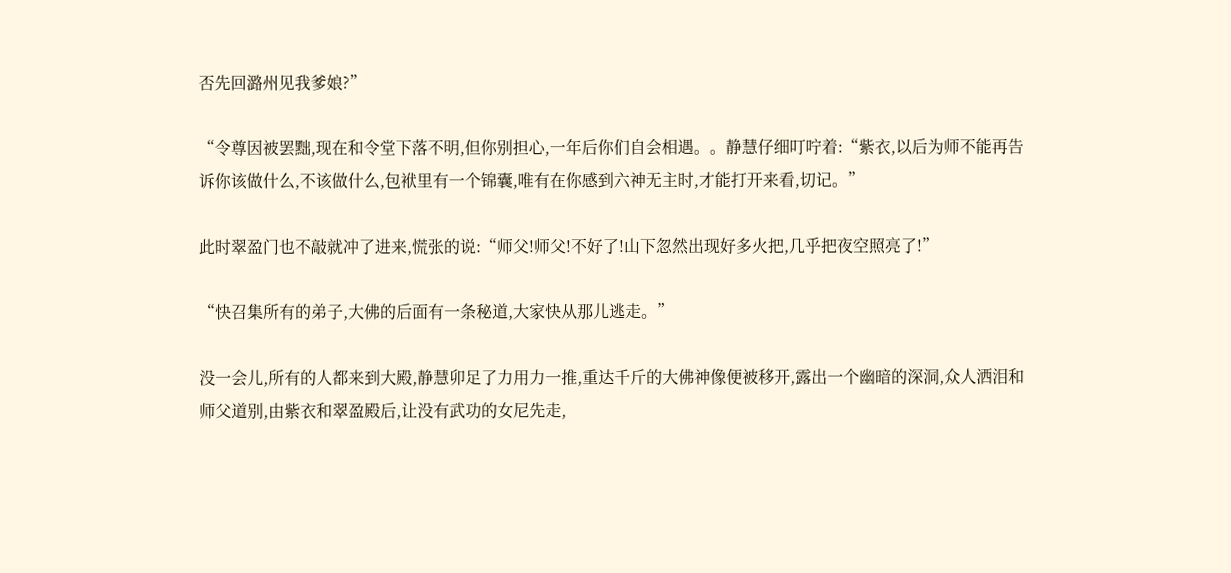否先回潞州见我爹娘?”

“令尊因被罢黜,现在和令堂下落不明,但你别担心,一年后你们自会相遇。。静慧仔细叮咛着:“紫衣,以后为师不能再告诉你该做什么,不该做什么,包袱里有一个锦囊,唯有在你感到六神无主时,才能打开来看,切记。”

此时翠盈门也不敲就冲了进来,慌张的说:“师父!师父!不好了!山下忽然出现好多火把,几乎把夜空照亮了!”

“快召集所有的弟子,大佛的后面有一条秘道,大家快从那儿逃走。”

没一会儿,所有的人都来到大殿,静慧卯足了力用力一推,重达千斤的大佛神像便被移开,露出一个幽暗的深洞,众人洒泪和师父道别,由紫衣和翠盈殿后,让没有武功的女尼先走,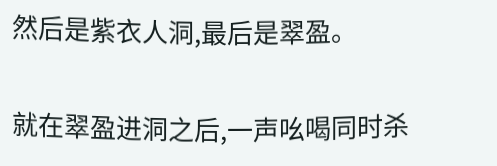然后是紫衣人洞,最后是翠盈。

就在翠盈进洞之后,一声吆喝同时杀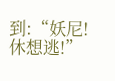到:“妖尼!休想逃!”